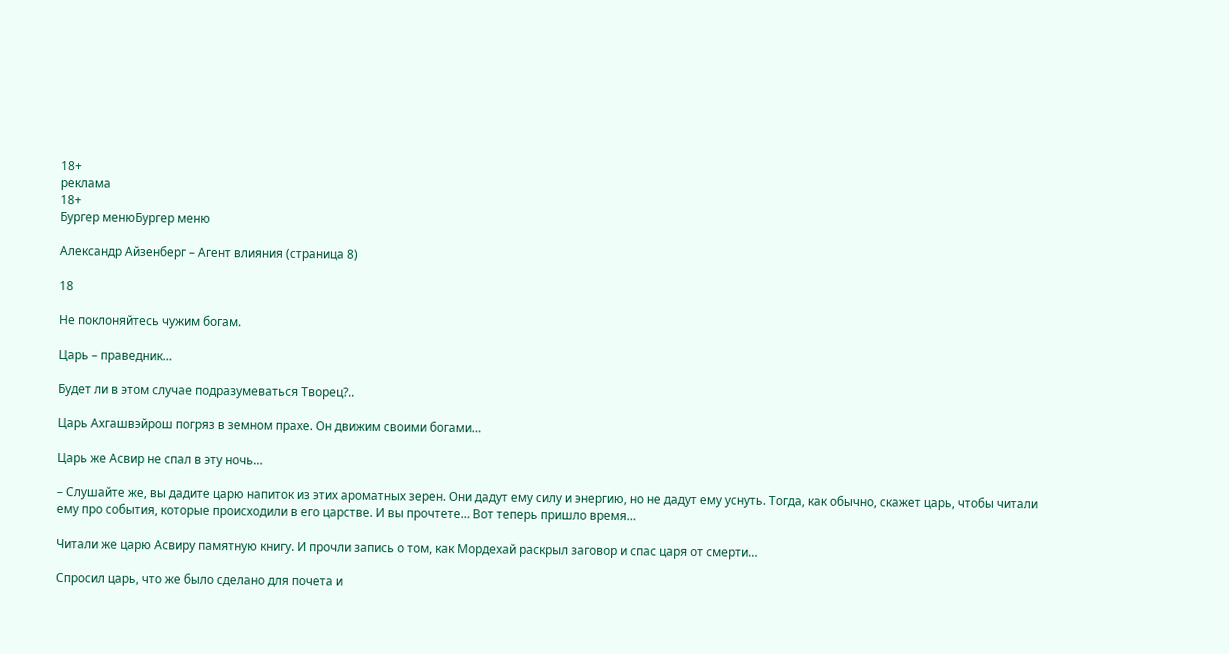18+
реклама
18+
Бургер менюБургер меню

Александр Айзенберг – Агент влияния (страница 8)

18

Не поклоняйтесь чужим богам.

Царь – праведник…

Будет ли в этом случае подразумеваться Творец?..

Царь Ахгашвэйрош погряз в земном прахе. Он движим своими богами…

Царь же Асвир не спал в эту ночь…

– Слушайте же, вы дадите царю напиток из этих ароматных зерен. Они дадут ему силу и энергию, но не дадут ему уснуть. Тогда, как обычно, скажет царь, чтобы читали ему про события, которые происходили в его царстве. И вы прочтете… Вот теперь пришло время…

Читали же царю Асвиру памятную книгу. И прочли запись о том, как Мордехай раскрыл заговор и спас царя от смерти…

Спросил царь, что же было сделано для почета и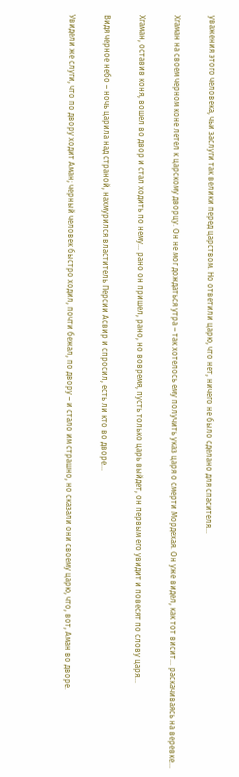уважения этого человека, чьи заслуги так велики перед царством. Но ответили царю, что нет, ничего не было сделано для спасителя…

Хгаман на своем черном коне летел к царскому дворцу. Он не мог дождаться утра – так хотелось ему получить указ царя о смерти Мордехая. Он уже видел, как тот висит… раскачиваясь на веревке…

Хгаман, оставив коня, вошел во двор и стал ходить по нему… рано он пришел, рано, но вовремя, пусть только царь выйдет, он первым его увидит и повесят по слову царя…

Видя черное небо – ночь царила над страной, нахмурился властитель Персии Асвир и спросил, есть ли кто во дворе…

Увидели же слуги, что по двору ходит Аман; черный человек быстро ходил, почти бежал, по двору – и стало им страшно, но сказали они своему царю, что, вот, Аман во дворе.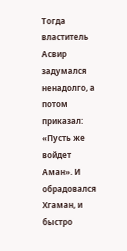Тогда властитель Асвир задумался ненадолго, а потом приказал: «Пусть же войдет Аман». И обрадовался Хгаман, и быстро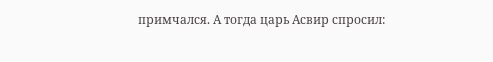примчался. А тогда царь Асвир спросил: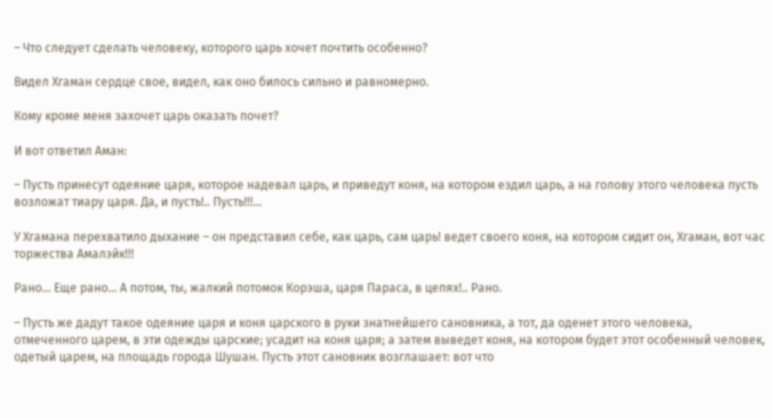– Что следует сделать человеку, которого царь хочет почтить особенно?

Видел Хгаман сердце свое, видел, как оно билось сильно и равномерно.

Кому кроме меня захочет царь оказать почет?

И вот ответил Аман:

– Пусть принесут одеяние царя, которое надевал царь, и приведут коня, на котором ездил царь, а на голову этого человека пусть возложат тиару царя. Да, и пусть!.. Пусть!!!…

У Хгамана перехватило дыхание – он представил себе, как царь, сам царь! ведет своего коня, на котором сидит он, Хгаман, вот час торжества Амалэйк!!!

Рано… Еще рано… А потом, ты, жалкий потомок Корэша, царя Параса, в цепях!.. Рано.

– Пусть же дадут такое одеяние царя и коня царского в руки знатнейшего сановника, а тот, да оденет этого человека, отмеченного царем, в эти одежды царские; усадит на коня царя; а затем выведет коня, на котором будет этот особенный человек, одетый царем, на площадь города Шушан. Пусть этот сановник возглашает: вот что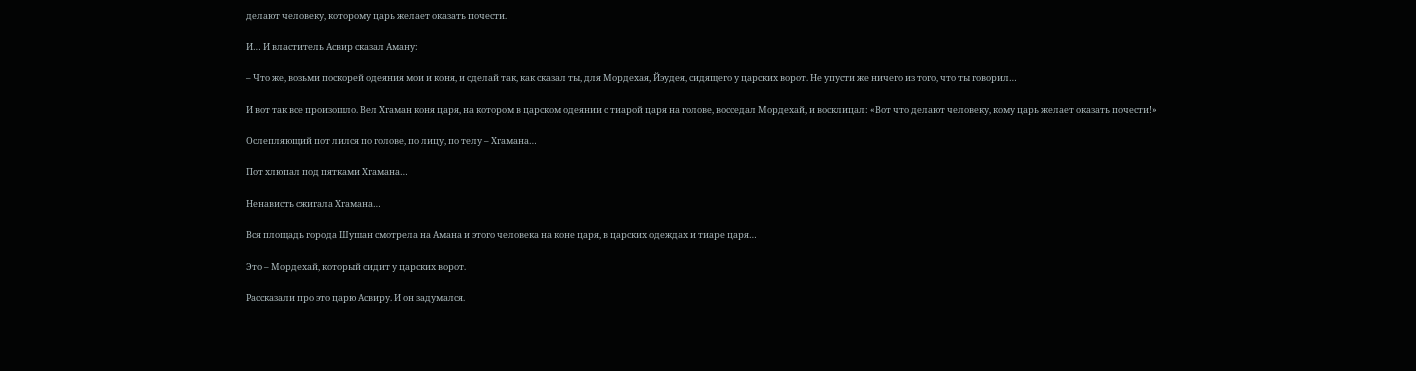делают человеку, которому царь желает оказать почести.

И… И властитель Асвир сказал Аману:

– Что же, возьми поскорей одеяния мои и коня, и сделай так, как сказал ты, для Мордехая, Йэудея, сидящего у царских ворот. Не упусти же ничего из того, что ты говорил…

И вот так все произошло. Вел Хгаман коня царя, на котором в царском одеянии с тиарой царя на голове, восседал Мордехай, и восклицал: «Вот что делают человеку, кому царь желает оказать почести!»

Ослепляющий пот лился по голове, по лицу, по телу – Хгамана…

Пот хлюпал под пятками Хгамана…

Ненависть сжигала Хгамана…

Вся площадь города Шушан смотрела на Амана и этого человека на коне царя, в царских одеждах и тиаре царя…

Это – Мордехай, который сидит у царских ворот.

Рассказали про это царю Асвиру. И он задумался.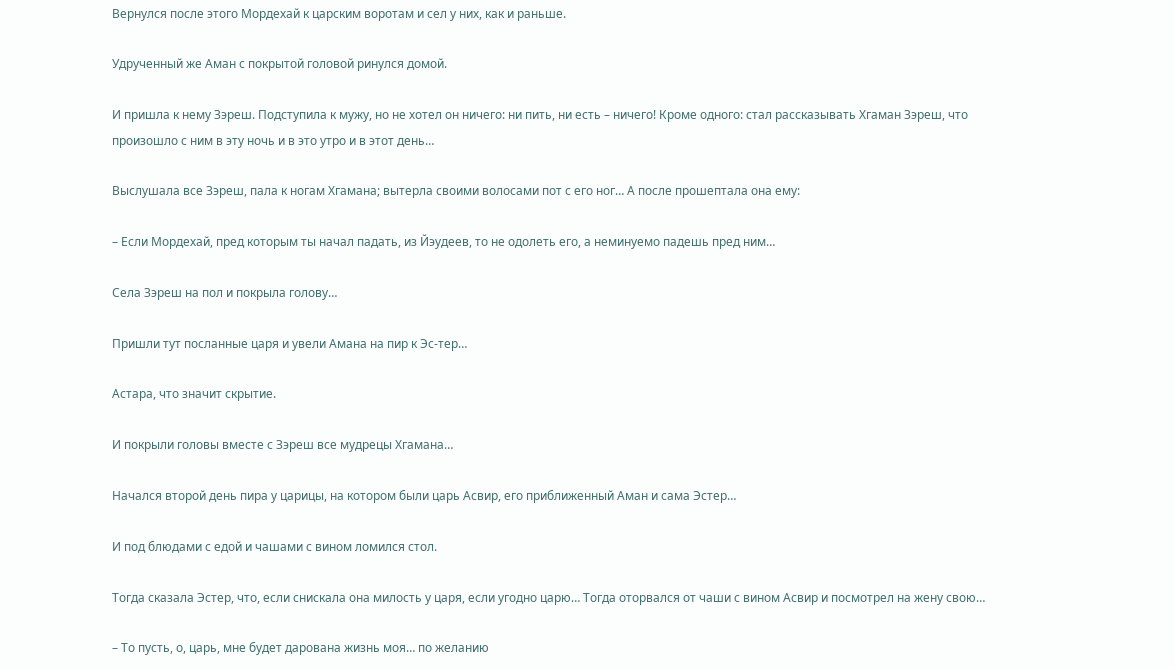Вернулся после этого Мордехай к царским воротам и сел у них, как и раньше.

Удрученный же Аман с покрытой головой ринулся домой.

И пришла к нему Зэреш. Подступила к мужу, но не хотел он ничего: ни пить, ни есть – ничего! Кроме одного: стал рассказывать Хгаман Зэреш, что произошло с ним в эту ночь и в это утро и в этот день…

Выслушала все Зэреш, пала к ногам Хгамана; вытерла своими волосами пот с его ног… А после прошептала она ему:

– Если Мордехай, пред которым ты начал падать, из Йэудеев, то не одолеть его, а неминуемо падешь пред ним…

Села Зэреш на пол и покрыла голову…

Пришли тут посланные царя и увели Амана на пир к Эс-тер…

Астара, что значит скрытие.

И покрыли головы вместе с Зэреш все мудрецы Хгамана…

Начался второй день пира у царицы, на котором были царь Асвир, его приближенный Аман и сама Эстер…

И под блюдами с едой и чашами с вином ломился стол.

Тогда сказала Эстер, что, если снискала она милость у царя, если угодно царю… Тогда оторвался от чаши с вином Асвир и посмотрел на жену свою…

– То пусть, о, царь, мне будет дарована жизнь моя… по желанию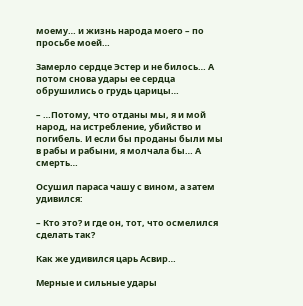моему… и жизнь народа моего – по просьбе моей…

Замерло сердце Эстер и не билось… А потом снова удары ее сердца обрушились о грудь царицы…

– …Потому, что отданы мы, я и мой народ, на истребление, убийство и погибель. И если бы проданы были мы в рабы и рабыни, я молчала бы… А смерть…

Осушил параса чашу с вином, а затем удивился:

– Кто это? и где он, тот, что осмелился сделать так?

Как же удивился царь Асвир…

Мерные и сильные удары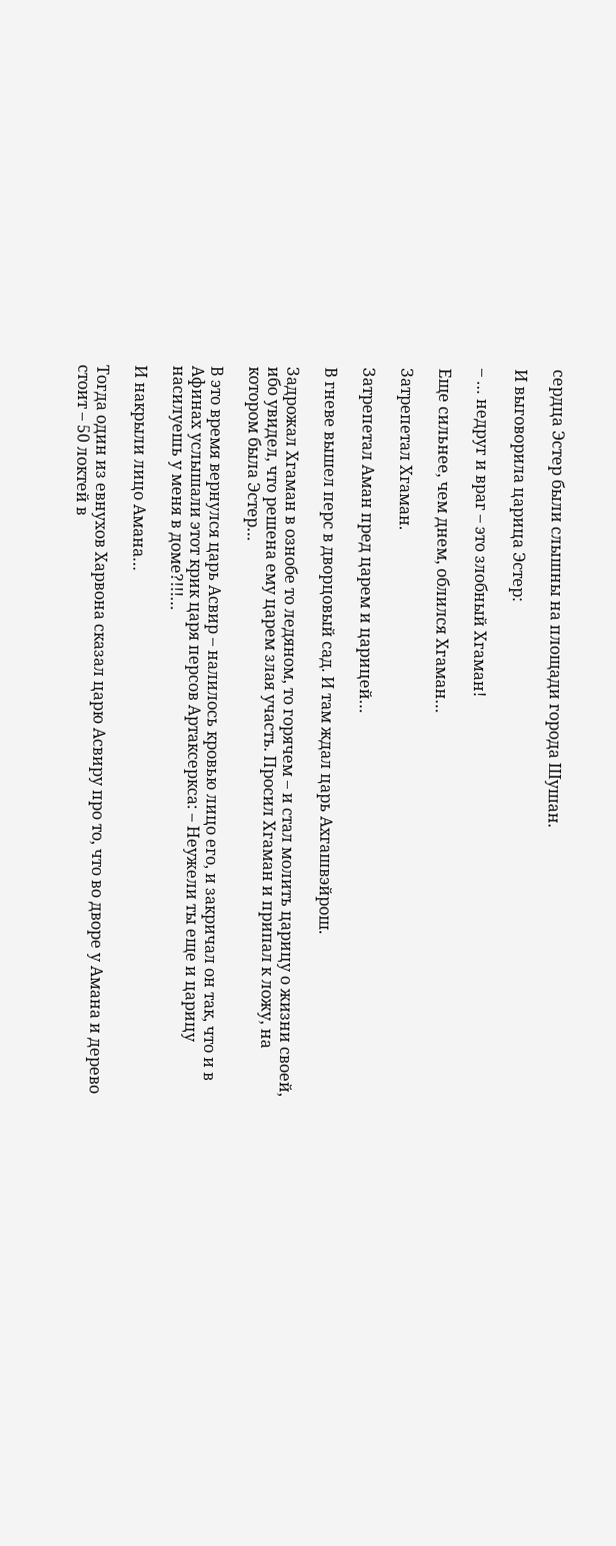сердца Эстер были слышны на площади города Шушан.

И выговорила царица Эстер:

– … недруг и враг – это злобный Хгаман!

Еще сильнее, чем днем, облился Хгаман…

Затрепетал Хгаман.

Затрепетал Аман пред царем и царицей…

В гневе вышел перс в дворцовый сад. И там ждал царь Ахгашвэйрош.

Задрожал Хгаман в ознобе то ледяном, то горячем – и стал молить царицу о жизни своей, ибо увидел, что решена ему царем злая участь. Просил Хгаман и припал к ложу, на котором была Эстер…

В это время вернулся царь Асвир – налилось кровью лицо его, и закричал он так, что и в Афинах услышали этот крик царя персов Артаксеркса: – Неужели ты еще и царицу насилуешь у меня в доме?!!!…

И накрыли лицо Амана…

Тогда один из евнухов Харвона сказал царю Асвиру про то, что во дворе у Амана и дерево стоит – 50 локтей в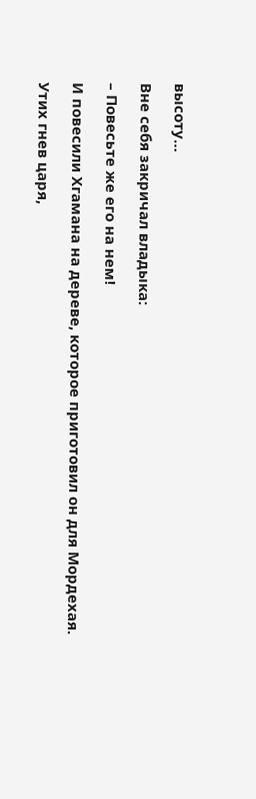высоту…

Вне себя закричал владыка:

– Повесьте же его на нем!

И повесили Хгамана на дереве, которое приготовил он для Мордехая.

Утих гнев царя,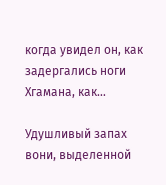когда увидел он, как задергались ноги Хгамана, как…

Удушливый запах вони, выделенной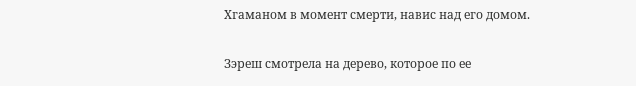Хгаманом в момент смерти, навис над его домом.

Зэреш смотрела на дерево, которое по ее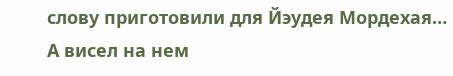слову приготовили для Йэудея Мордехая… А висел на нем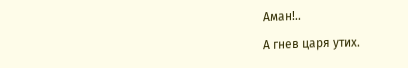Аман!..

А гнев царя утих.